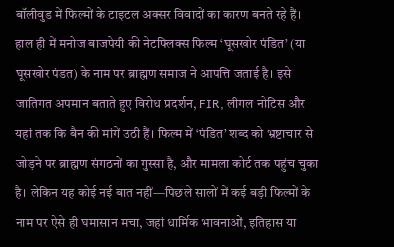बॉलीवुड में फिल्मों के टाइटल अक्सर विवादों का कारण बनते रहे हैं। हाल ही में मनोज बाजपेयी की नेटफ्लिक्स फिल्म ‘घूसखोर पंडित’ (या घूसखोर पंडत) के नाम पर ब्राह्मण समाज ने आपत्ति जताई है। इसे जातिगत अपमान बताते हुए विरोध प्रदर्शन, FIR, लीगल नोटिस और यहां तक कि बैन की मांगें उठी हैं। फिल्म में ‘पंडित’ शब्द को भ्रष्टाचार से जोड़ने पर ब्राह्मण संगठनों का गुस्सा है, और मामला कोर्ट तक पहुंच चुका है। लेकिन यह कोई नई बात नहीं—पिछले सालों में कई बड़ी फिल्मों के नाम पर ऐसे ही घमासान मचा, जहां धार्मिक भावनाओं, इतिहास या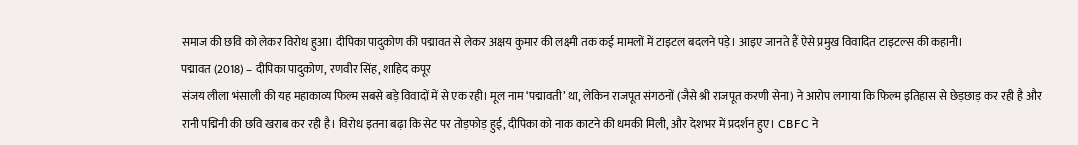समाज की छवि को लेकर विरोध हुआ। दीपिका पादुकोण की पद्मावत से लेकर अक्षय कुमार की लक्ष्मी तक कई मामलों में टाइटल बदलने पड़े। आइए जानते हैं ऐसे प्रमुख विवादित टाइटल्स की कहानी।
पद्मावत (2018) – दीपिका पादुकोण, रणवीर सिंह, शाहिद कपूर
संजय लीला भंसाली की यह महाकाव्य फिल्म सबसे बड़े विवादों में से एक रही। मूल नाम ‘पद्मावती’ था, लेकिन राजपूत संगठनों (जैसे श्री राजपूत करणी सेना) ने आरोप लगाया कि फिल्म इतिहास से छेड़छाड़ कर रही है और रानी पद्मिनी की छवि खराब कर रही है। विरोध इतना बढ़ा कि सेट पर तोड़फोड़ हुई, दीपिका को नाक काटने की धमकी मिली, और देशभर में प्रदर्शन हुए। CBFC ने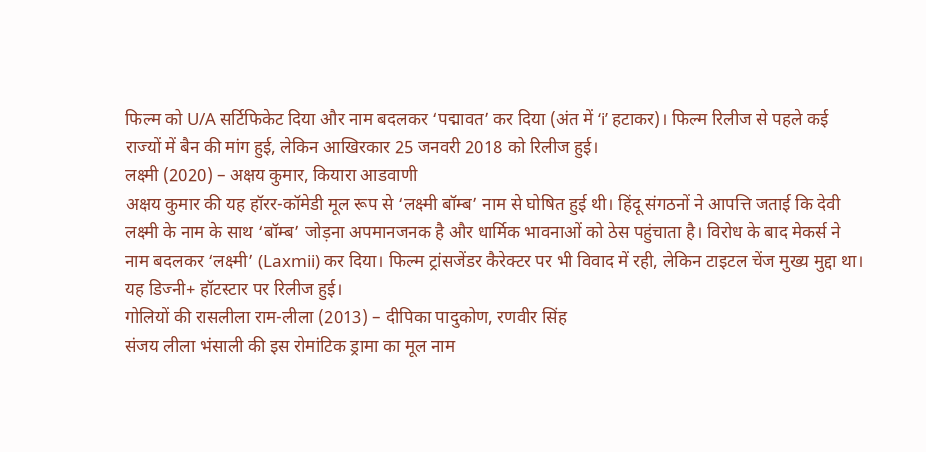फिल्म को U/A सर्टिफिकेट दिया और नाम बदलकर ‘पद्मावत’ कर दिया (अंत में ‘i’ हटाकर)। फिल्म रिलीज से पहले कई राज्यों में बैन की मांग हुई, लेकिन आखिरकार 25 जनवरी 2018 को रिलीज हुई।
लक्ष्मी (2020) – अक्षय कुमार, कियारा आडवाणी
अक्षय कुमार की यह हॉरर-कॉमेडी मूल रूप से ‘लक्ष्मी बॉम्ब’ नाम से घोषित हुई थी। हिंदू संगठनों ने आपत्ति जताई कि देवी लक्ष्मी के नाम के साथ ‘बॉम्ब’ जोड़ना अपमानजनक है और धार्मिक भावनाओं को ठेस पहुंचाता है। विरोध के बाद मेकर्स ने नाम बदलकर ‘लक्ष्मी’ (Laxmii) कर दिया। फिल्म ट्रांसजेंडर कैरेक्टर पर भी विवाद में रही, लेकिन टाइटल चेंज मुख्य मुद्दा था। यह डिज्नी+ हॉटस्टार पर रिलीज हुई।
गोलियों की रासलीला राम-लीला (2013) – दीपिका पादुकोण, रणवीर सिंह
संजय लीला भंसाली की इस रोमांटिक ड्रामा का मूल नाम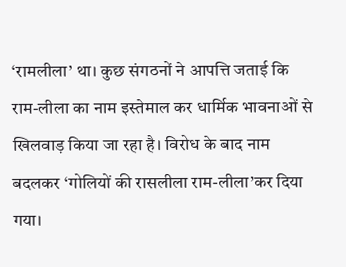‘रामलीला’ था। कुछ संगठनों ने आपत्ति जताई कि राम-लीला का नाम इस्तेमाल कर धार्मिक भावनाओं से खिलवाड़ किया जा रहा है। विरोध के बाद नाम बदलकर ‘गोलियों की रासलीला राम-लीला’कर दिया गया।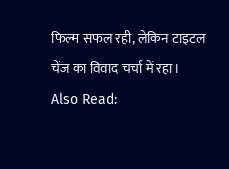फिल्म सफल रही, लेकिन टाइटल चेंज का विवाद चर्चा में रहा।
Also Read: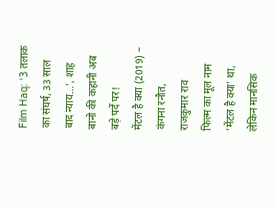Film Haq: ‘3 तलाक का संघर्ष, 33 साल बाद न्याय…’, शाह बानो की कहानी अब बड़े पर्दे पर!
मेंटल है क्या (2019) – कंगना रनौत, राजकुमार राव
फिल्म का मूल नाम ‘मेंटल है क्या’ था, लेकिन मानसिक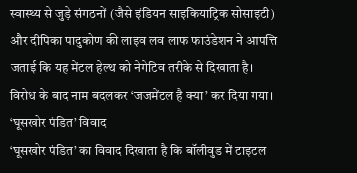स्वास्थ्य से जुड़े संगठनों (जैसे इंडियन साइकियाट्रिक सोसाइटी) और दीपिका पादुकोण की लाइव लव लाफ फाउंडेशन ने आपत्ति जताई कि यह मेंटल हेल्थ को नेगेटिव तरीके से दिखाता है। विरोध के बाद नाम बदलकर ‘जजमेंटल है क्या’ कर दिया गया।
‘घूसखोर पंडित’ विवाद
‘घूसखोर पंडित’ का विवाद दिखाता है कि बॉलीवुड में टाइटल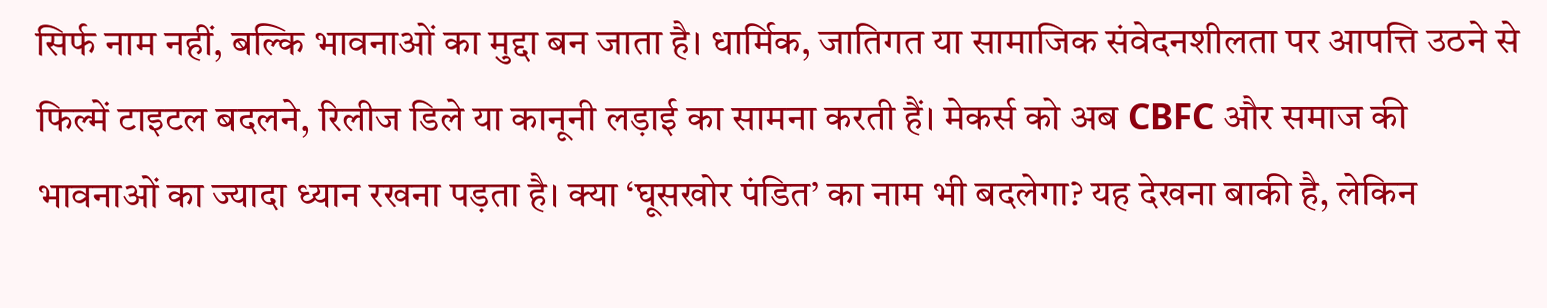सिर्फ नाम नहीं, बल्कि भावनाओं का मुद्दा बन जाता है। धार्मिक, जातिगत या सामाजिक संवेदनशीलता पर आपत्ति उठने से फिल्में टाइटल बदलने, रिलीज डिले या कानूनी लड़ाई का सामना करती हैं। मेकर्स को अब CBFC और समाज की भावनाओं का ज्यादा ध्यान रखना पड़ता है। क्या ‘घूसखोर पंडित’ का नाम भी बदलेगा? यह देखना बाकी है, लेकिन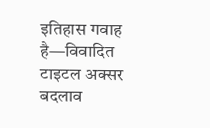इतिहास गवाह है—विवादित टाइटल अक्सर बदलाव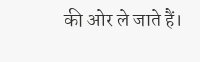की ओर ले जाते हैं।